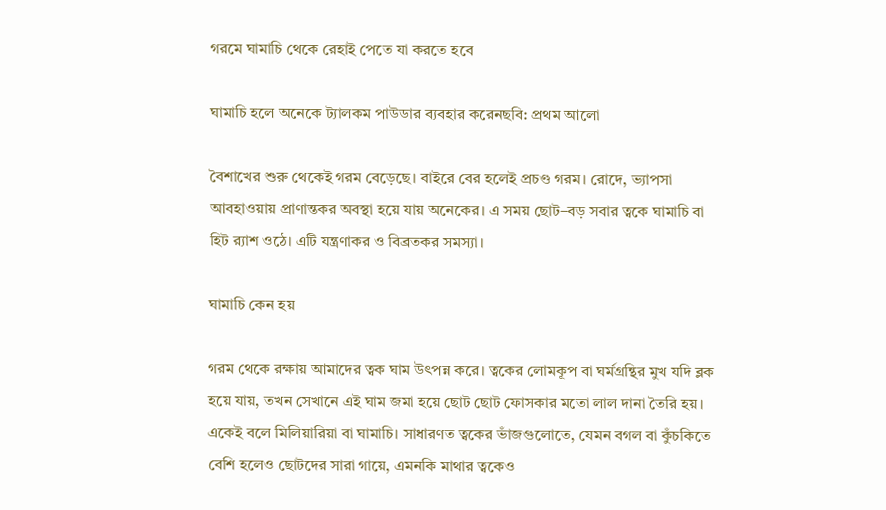গরমে ঘামাচি থেকে রেহাই পেতে যা করতে হবে

ঘামাচি হলে অনেকে ট্যালকম পাউডার ব্যবহার করেনছবি: প্রথম আলো

বৈশাখের শুরু থেকেই গরম বেড়েছে। বাইরে বের হলেই প্রচণ্ড গরম। রোদে, ভ্যাপসা আবহাওয়ায় প্রাণান্তকর অবস্থা হয়ে যায় অনেকের। এ সময় ছোট–বড় সবার ত্বকে ঘামাচি বা হিট র‍্যাশ ওঠে। এটি যন্ত্রণাকর ও বিব্রতকর সমস্যা।

ঘামাচি কেন হয়

গরম থেকে রক্ষায় আমাদের ত্বক ঘাম উৎপন্ন করে। ত্বকের লোমকূপ বা ঘর্মগ্রন্থির মুখ যদি ব্লক হয়ে যায়, তখন সেখানে এই ঘাম জমা হয়ে ছোট ছোট ফোসকার মতো লাল দানা তৈরি হয়। একেই বলে মিলিয়ারিয়া বা ঘামাচি। সাধারণত ত্বকের ভাঁজগুলোতে, যেমন বগল বা কুঁচকিতে বেশি হলেও ছোটদের সারা গায়ে, এমনকি মাথার ত্বকেও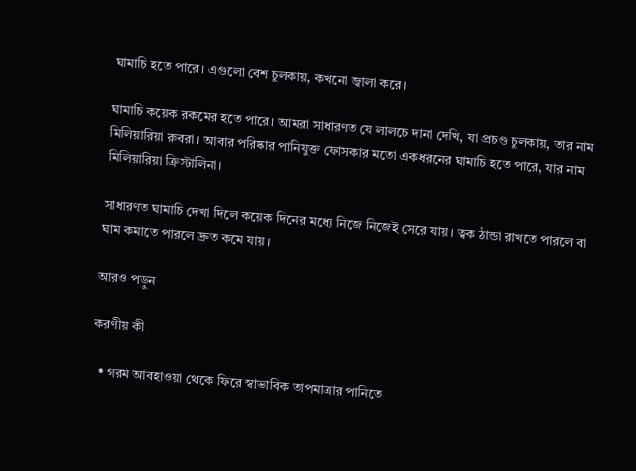ঘামাচি হতে পারে। এগুলো বেশ চুলকায়, কখনো জ্বালা করে।

ঘামাচি কয়েক রকমের হতে পারে। আমরা সাধারণত যে লালচে দানা দেখি, যা প্রচণ্ড চুলকায়, তার নাম মিলিয়ারিয়া রুবরা। আবার পরিষ্কার পানিযুক্ত ফোসকার মতো একধরনের ঘামাচি হতে পারে, যার নাম মিলিয়ারিয়া ক্রিস্টালিনা।

সাধারণত ঘামাচি দেখা দিলে কয়েক দিনের মধ্যে নিজে নিজেই সেরে যায়। ত্বক ঠান্ডা রাখতে পারলে বা ঘাম কমাতে পারলে দ্রুত কমে যায়।

আরও পড়ুন

করণীয় কী

  • গরম আবহাওয়া থেকে ফিরে স্বাভাবিক তাপমাত্রার পানিতে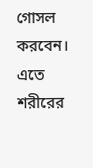গোসল করবেন। এতে শরীরের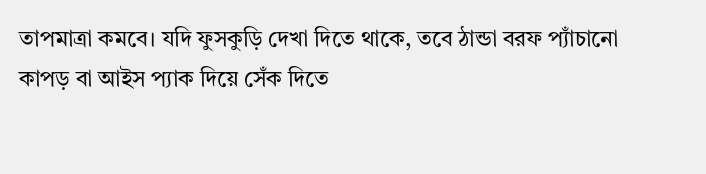তাপমাত্রা কমবে। যদি ফুসকুড়ি দেখা দিতে থাকে, তবে ঠান্ডা বরফ প্যাঁচানো কাপড় বা আইস প্যাক দিয়ে সেঁক দিতে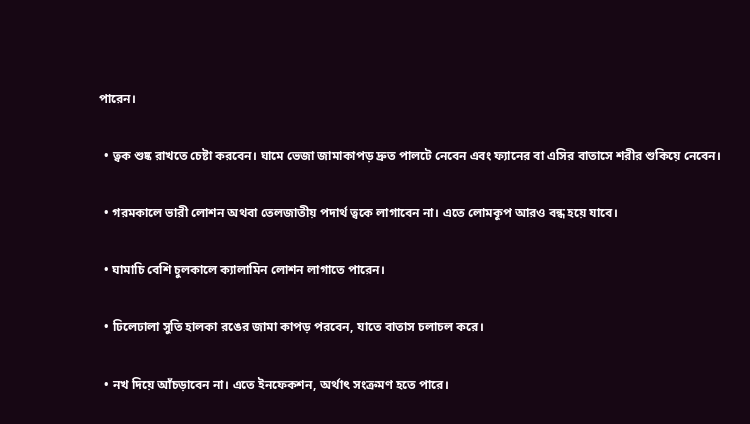পারেন।

  • ত্বক শুষ্ক রাখতে চেষ্টা করবেন। ঘামে ভেজা জামাকাপড় দ্রুত পালটে নেবেন এবং ফ্যানের বা এসির বাতাসে শরীর শুকিয়ে নেবেন।

  • গরমকালে ভারী লোশন অথবা তেলজাতীয় পদার্থ ত্বকে লাগাবেন না। এতে লোমকূপ আরও বন্ধ হয়ে যাবে।

  • ঘামাচি বেশি চুলকালে ক্যালামিন লোশন লাগাতে পারেন।

  • ঢিলেঢালা সুতি হালকা রঙের জামা কাপড় পরবেন, যাতে বাতাস চলাচল করে।

  • নখ দিয়ে আঁচড়াবেন না। এতে ইনফেকশন, অর্থাৎ সংক্রমণ হতে পারে।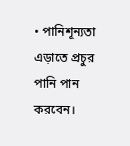• পানিশূন্যতা এড়াতে প্রচুর পানি পান করবেন।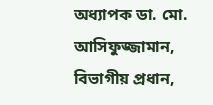অধ্যাপক ডা. মো. আসিফুজ্জামান, বিভাগীয় প্রধান,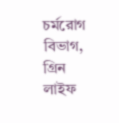চর্মরোগ বিভাগ, গ্রিন লাইফ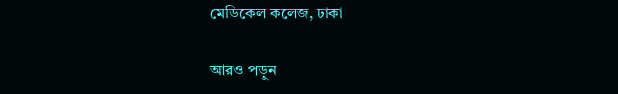মেডিকেল কলেজ, ঢাকা

আরও পড়ুন